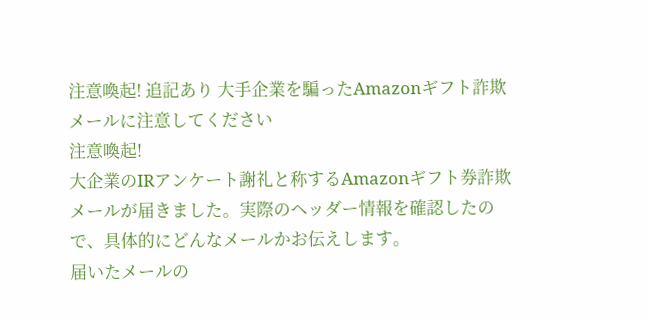注意喚起! 追記あり 大手企業を騙ったAmazonギフト詐欺メールに注意してください
注意喚起!
大企業のIRアンケート謝礼と称するAmazonギフト券詐欺メールが届きました。実際のヘッダー情報を確認したので、具体的にどんなメールかお伝えします。
届いたメールの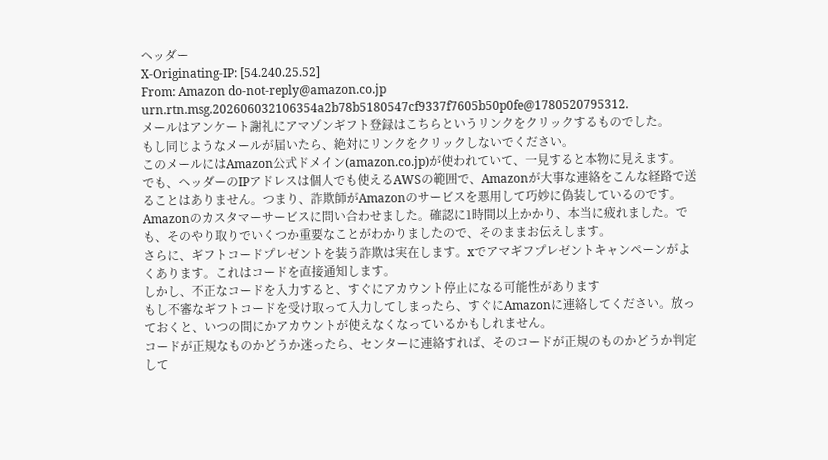ヘッダー
X-Originating-IP: [54.240.25.52]
From: Amazon do-not-reply@amazon.co.jp
urn.rtn.msg.202606032106354a2b78b5180547cf9337f7605b50p0fe@1780520795312.
メールはアンケート謝礼にアマゾンギフト登録はこちらというリンクをクリックするものでした。
もし同じようなメールが届いたら、絶対にリンクをクリックしないでください。
このメールにはAmazon公式ドメイン(amazon.co.jp)が使われていて、一見すると本物に見えます。
でも、ヘッダーのIPアドレスは個人でも使えるAWSの範囲で、Amazonが大事な連絡をこんな経路で送ることはありません。つまり、詐欺師がAmazonのサービスを悪用して巧妙に偽装しているのです。
Amazonのカスタマーサービスに問い合わせました。確認に1時間以上かかり、本当に疲れました。でも、そのやり取りでいくつか重要なことがわかりましたので、そのままお伝えします。
さらに、ギフトコードプレゼントを装う詐欺は実在します。xでアマギフプレゼントキャンペーンがよくあります。これはコードを直接通知します。
しかし、不正なコードを入力すると、すぐにアカウント停止になる可能性があります
もし不審なギフトコードを受け取って入力してしまったら、すぐにAmazonに連絡してください。放っておくと、いつの間にかアカウントが使えなくなっているかもしれません。
コードが正規なものかどうか迷ったら、センターに連絡すれば、そのコードが正規のものかどうか判定して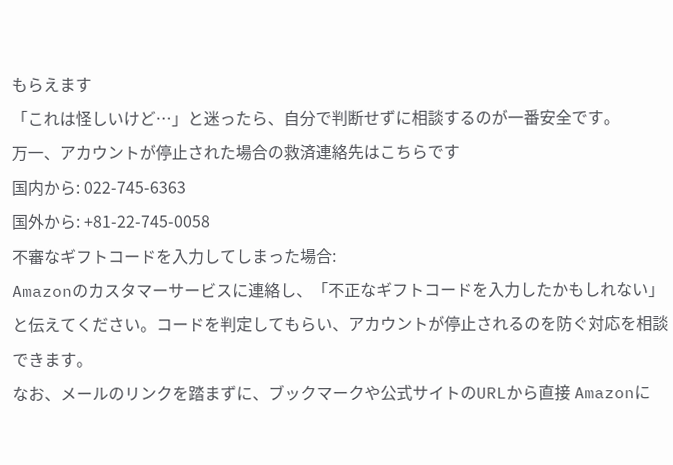もらえます
「これは怪しいけど…」と迷ったら、自分で判断せずに相談するのが一番安全です。
万一、アカウントが停止された場合の救済連絡先はこちらです
国内から: 022-745-6363
国外から: +81-22-745-0058
不審なギフトコードを入力してしまった場合:
Amazonのカスタマーサービスに連絡し、「不正なギフトコードを入力したかもしれない」と伝えてください。コードを判定してもらい、アカウントが停止されるのを防ぐ対応を相談できます。
なお、メールのリンクを踏まずに、ブックマークや公式サイトのURLから直接 Amazonに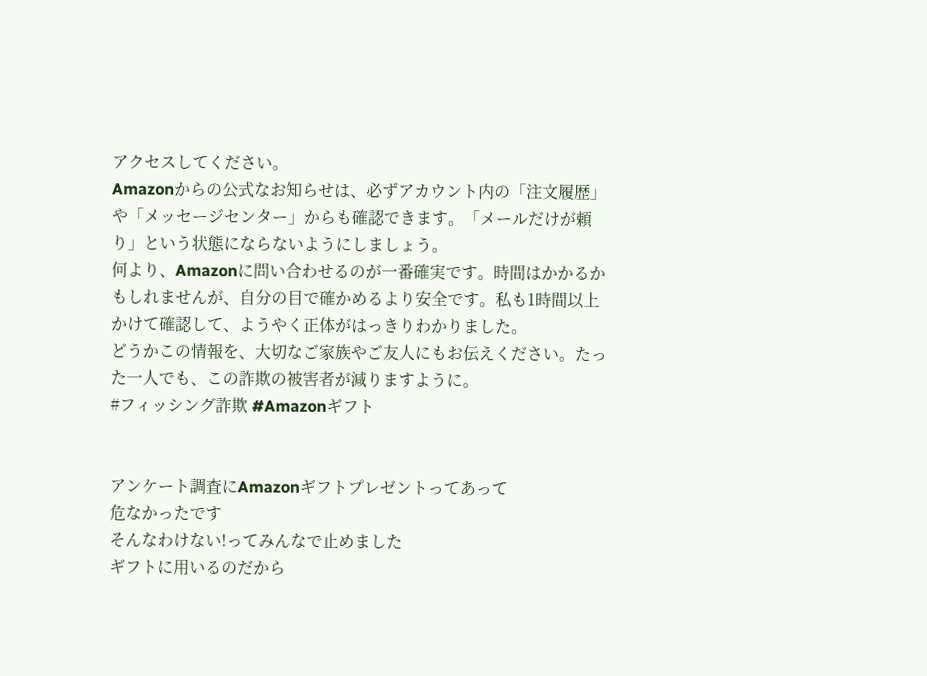アクセスしてください。
Amazonからの公式なお知らせは、必ずアカウント内の「注文履歴」や「メッセージセンター」からも確認できます。「メールだけが頼り」という状態にならないようにしましょう。
何より、Amazonに問い合わせるのが一番確実です。時間はかかるかもしれませんが、自分の目で確かめるより安全です。私も1時間以上かけて確認して、ようやく正体がはっきりわかりました。
どうかこの情報を、大切なご家族やご友人にもお伝えください。たった一人でも、この詐欺の被害者が減りますように。
#フィッシング詐欺 #Amazonギフト


アンケート調査にAmazonギフトプレゼントってあって
危なかったです
そんなわけない!ってみんなで止めました
ギフトに用いるのだから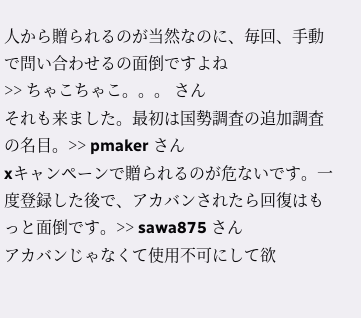人から贈られるのが当然なのに、毎回、手動で問い合わせるの面倒ですよね
>> ちゃこちゃこ。。。 さん
それも来ました。最初は国勢調査の追加調査の名目。>> pmaker さん
xキャンペーンで贈られるのが危ないです。一度登録した後で、アカバンされたら回復はもっと面倒です。>> sawa875 さん
アカバンじゃなくて使用不可にして欲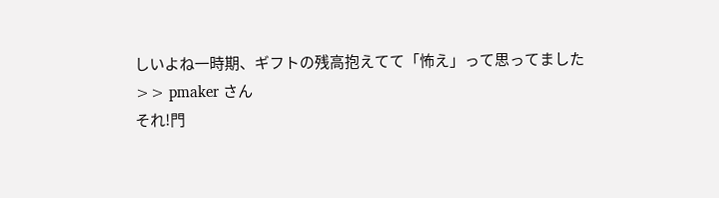しいよね一時期、ギフトの残高抱えてて「怖え」って思ってました
>> pmaker さん
それ!門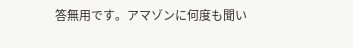答無用です。アマゾンに何度も聞い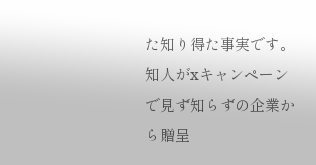た知り得た事実です。知人がxキャンペーンで見ず知らずの企業から贈呈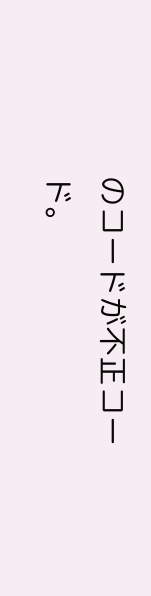のコードが不正コード。